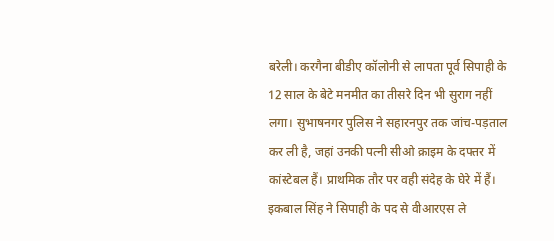बरेली। करगैना बीडीए कॉलोनी से लापता पूर्व सिपाही के 12 साल के बेटे मनमीत का तीसरे दिन भी सुराग नहीं लगा। सुभाषनगर पुलिस ने सहारनपुर तक जांच-पड़ताल कर ली है, जहां उनकी पत्नी सीओ क्राइम के दफ्तर में कांस्टेबल हैं। प्राथमिक तौर पर वही संदेह के घेरे में हैं।
इकबाल सिंह ने सिपाही के पद से वीआरएस ले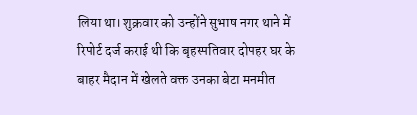लिया था। शुक्रवार को उन्होंने सुभाष नगर थाने में रिपोर्ट दर्ज कराई थी कि बृहस्पतिवार दोपहर घर के बाहर मैदान में खेलते वक्त उनका बेटा मनमीत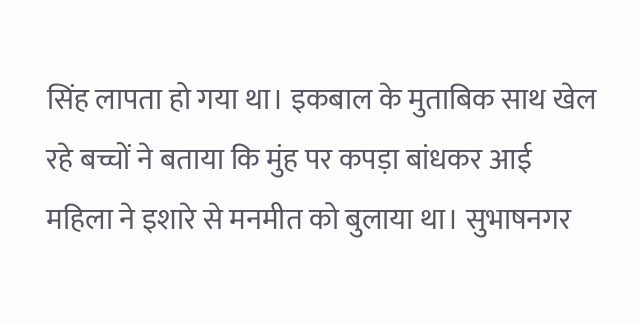सिंह लापता हो गया था। इकबाल के मुताबिक साथ खेल रहे बच्चों ने बताया कि मुंह पर कपड़ा बांधकर आई महिला ने इशारे से मनमीत को बुलाया था। सुभाषनगर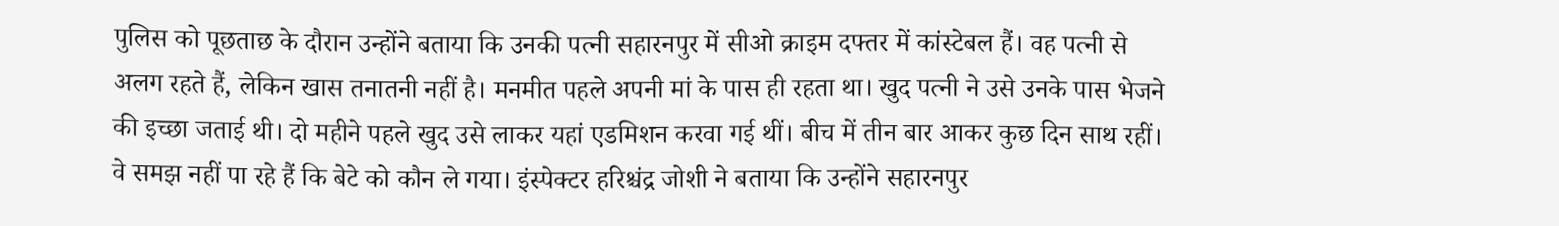पुलिस को पूछताछ के दौरान उन्होंने बताया कि उनकी पत्नी सहारनपुर में सीओ क्राइम दफ्तर में कांस्टेबल हैं। वह पत्नी से अलग रहते हैं, लेकिन खास तनातनी नहीं है। मनमीत पहले अपनी मां के पास ही रहता था। खुद पत्नी ने उसे उनके पास भेजने की इच्छा जताई थी। दो महीने पहले खुद उसे लाकर यहां एडमिशन करवा गई थीं। बीच में तीन बार आकर कुछ दिन साथ रहीं। वे समझ नहीं पा रहे हैं कि बेटे को कौन ले गया। इंस्पेक्टर हरिश्चंद्र जोशी ने बताया कि उन्होंने सहारनपुर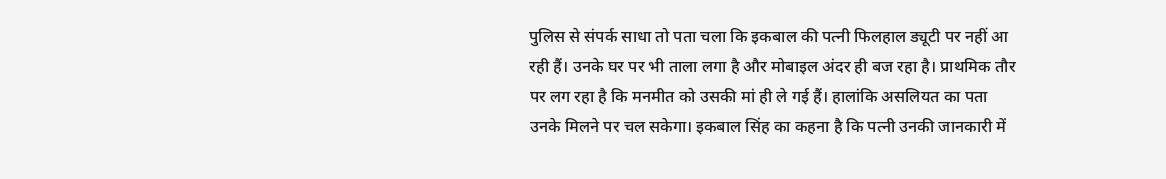पुलिस से संपर्क साधा तो पता चला कि इकबाल की पत्नी फिलहाल ड्यूटी पर नहीं आ रही हैं। उनके घर पर भी ताला लगा है और मोबाइल अंदर ही बज रहा है। प्राथमिक तौर पर लग रहा है कि मनमीत को उसकी मां ही ले गई हैं। हालांकि असलियत का पता उनके मिलने पर चल सकेगा। इकबाल सिंह का कहना है कि पत्नी उनकी जानकारी में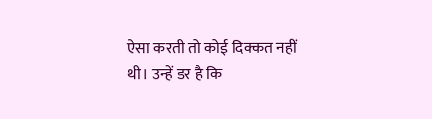ऐसा करती तो कोई दिक्कत नहीं थी। उन्हें डर है कि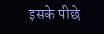इसके पीछे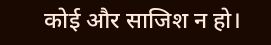कोई और साजिश न हो।